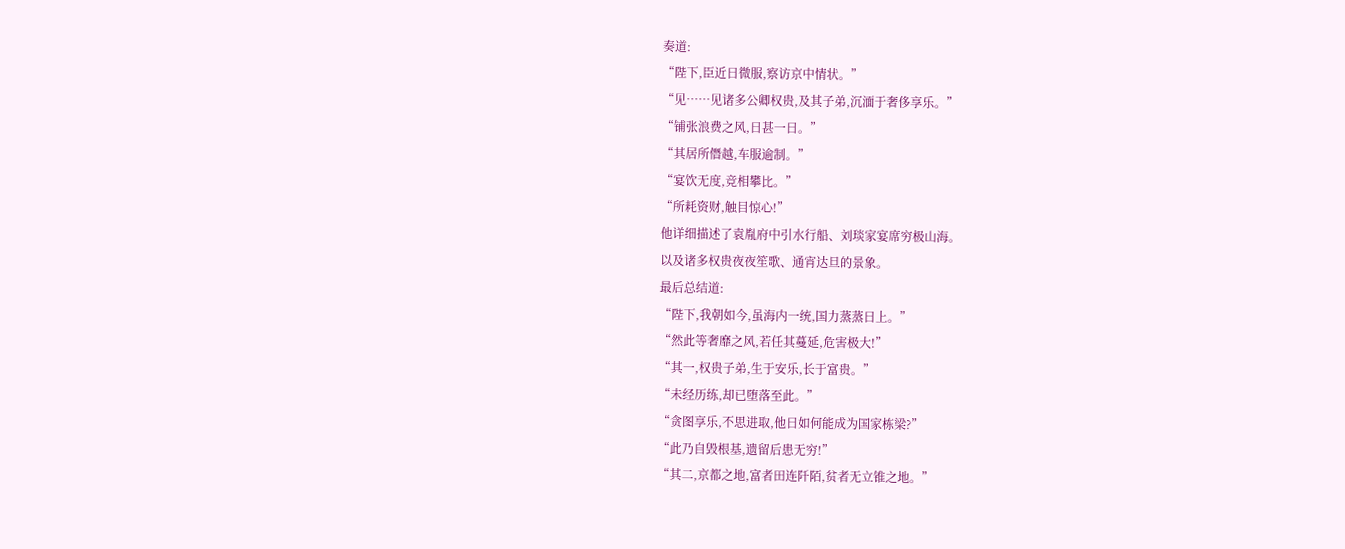奏道:
“陛下,臣近日微服,察访京中情状。”
“见……见诸多公卿权贵,及其子弟,沉湎于奢侈享乐。”
“铺张浪费之风,日甚一日。”
“其居所僭越,车服逾制。”
“宴饮无度,竞相攀比。”
“所耗资财,触目惊心!”
他详细描述了袁胤府中引水行船、刘琰家宴席穷极山海。
以及诸多权贵夜夜笙歌、通宵达旦的景象。
最后总结道:
“陛下,我朝如今,虽海内一统,国力蒸蒸日上。”
“然此等奢靡之风,若任其蔓延,危害极大!”
“其一,权贵子弟,生于安乐,长于富贵。”
“未经历练,却已堕落至此。”
“贪图享乐,不思进取,他日如何能成为国家栋梁?”
“此乃自毁根基,遗留后患无穷!”
“其二,京都之地,富者田连阡陌,贫者无立锥之地。”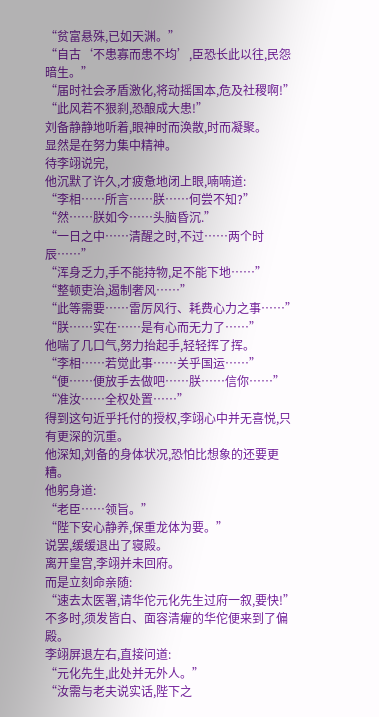“贫富悬殊,已如天渊。”
“自古‘不患寡而患不均’,臣恐长此以往,民怨暗生。”
“届时社会矛盾激化,将动摇国本,危及社稷啊!”
“此风若不狠刹,恐酿成大患!”
刘备静静地听着,眼神时而涣散,时而凝聚。
显然是在努力集中精神。
待李翊说完,
他沉默了许久,才疲惫地闭上眼,喃喃道:
“李相……所言……朕……何尝不知?”
“然……朕如今……头脑昏沉.”
“一日之中……清醒之时,不过……两个时辰……”
“浑身乏力,手不能持物,足不能下地……”
“整顿吏治,遏制奢风……”
“此等需要……雷厉风行、耗费心力之事……”
“朕……实在……是有心而无力了……”
他喘了几口气,努力抬起手,轻轻挥了挥。
“李相……若觉此事……关乎国运……”
“便……便放手去做吧……朕……信你……”
“准汝……全权处置……”
得到这句近乎托付的授权,李翊心中并无喜悦,只有更深的沉重。
他深知,刘备的身体状况,恐怕比想象的还要更糟。
他躬身道:
“老臣……领旨。”
“陛下安心静养,保重龙体为要。”
说罢,缓缓退出了寝殿。
离开皇宫,李翊并未回府。
而是立刻命亲随:
“速去太医署,请华佗元化先生过府一叙,要快!”
不多时,须发皆白、面容清癯的华佗便来到了偏殿。
李翊屏退左右,直接问道:
“元化先生,此处并无外人。”
“汝需与老夫说实话,陛下之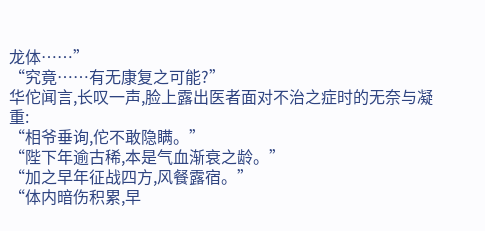龙体……”
“究竟……有无康复之可能?”
华佗闻言,长叹一声,脸上露出医者面对不治之症时的无奈与凝重:
“相爷垂询,佗不敢隐瞒。”
“陛下年逾古稀,本是气血渐衰之龄。”
“加之早年征战四方,风餐露宿。”
“体内暗伤积累,早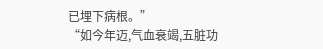已埋下病根。”
“如今年迈,气血衰竭,五脏功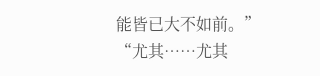能皆已大不如前。”
“尤其……尤其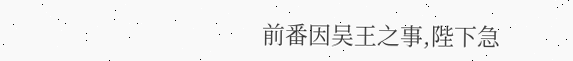前番因吴王之事,陛下急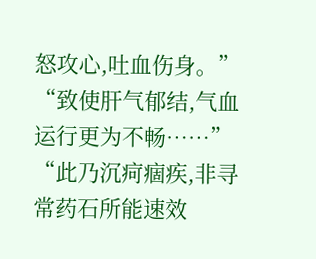怒攻心,吐血伤身。”
“致使肝气郁结,气血运行更为不畅……”
“此乃沉疴痼疾,非寻常药石所能速效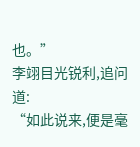也。”
李翊目光锐利,追问道:
“如此说来,便是毫